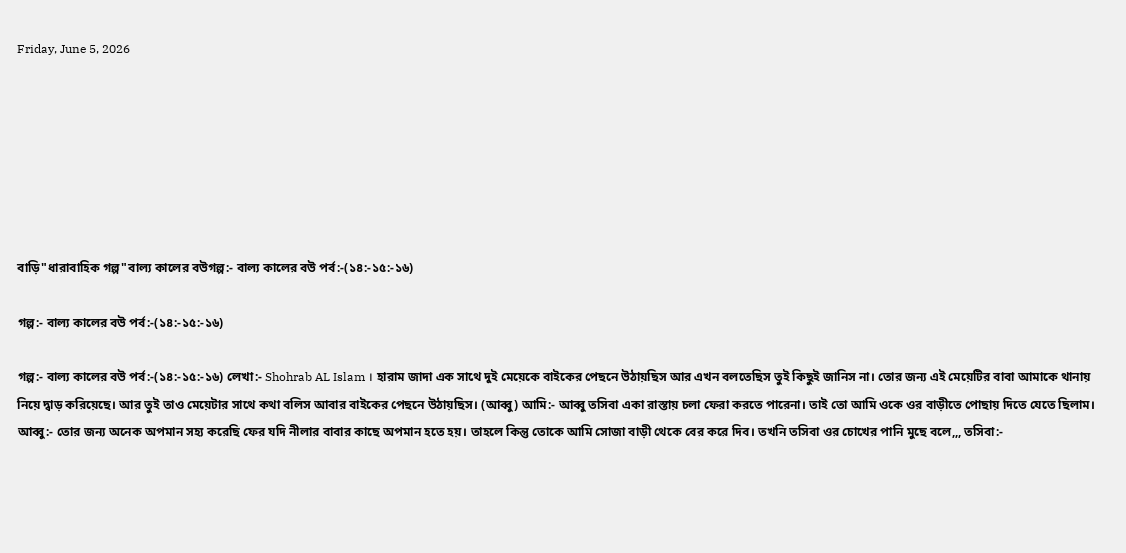Friday, June 5, 2026







বাড়ি"ধারাবাহিক গল্প"বাল্য কালের বউগল্প:- বাল্য কালের বউ পর্ব:-(১৪:-১৫:-১৬)

গল্প:- বাল্য কালের বউ পর্ব:-(১৪:-১৫:-১৬)

গল্প:- বাল্য কালের বউ পর্ব:-(১৪:-১৫:-১৬) লেখা:- Shohrab AL Islam । হারাম জাদা এক সাথে দুই মেয়েকে বাইকের পেছনে উঠায়ছিস আর এখন বলতেছিস তুই কিছুই জানিস না। তোর জন্য এই মেয়েটির বাবা আমাকে থানায় নিয়ে দ্বাড় করিয়েছে। আর তুই তাও মেয়েটার সাথে কথা বলিস আবার বাইকের পেছনে উঠায়ছিস। (আব্বু) আমি:- আব্বু তসিবা একা রাস্তায় চলা ফেরা করতে পারেনা। তাই তো আমি ওকে ওর বাড়ীতে পোছায় দিতে যেতে ছিলাম। আব্বু:- তোর জন্য অনেক অপমান সহ্য করেছি ফের যদি নীলার বাবার কাছে অপমান হতে হয়। তাহলে কিন্তু তোকে আমি সোজা বাড়ী থেকে বের করে দিব। তখনি তসিবা ওর চোখের পানি মুছে বলে,,, তসিবা:-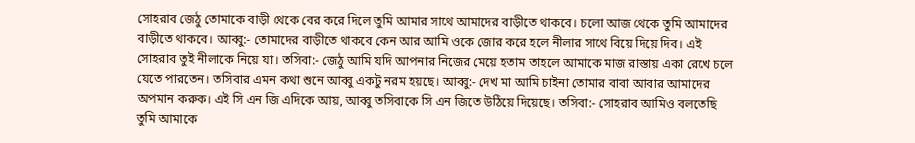সোহরাব জেঠু তোমাকে বাড়ী থেকে বের করে দিলে তুমি আমার সাথে আমাদের বাড়ীতে থাকবে। চলো আজ থেকে তুমি আমাদের বাড়ীতে থাকবে। আব্বু:- তোমাদের বাড়ীতে থাকবে কেন আর আমি ওকে জোর করে হলে নীলার সাথে বিয়ে দিয়ে দিব। এই সোহরাব তুই নীলাকে নিয়ে যা। তসিবা:- জেঠু আমি যদি আপনার নিজের মেয়ে হতাম তাহলে আমাকে মাজ রাস্তায় একা রেখে চলে যেতে পারতেন। তসিবার এমন কথা শুনে আব্বু একটু নরম হয়ছে। আব্বু:- দেখ মা আমি চাইনা তোমার বাবা আবার আমাদের অপমান করুক। এই সি এন জি এদিকে আয়, আব্বু তসিবাকে সি এন জিতে উঠিয়ে দিয়েছে। তসিবা:- সোহরাব আমিও বলতেছি তুমি আমাকে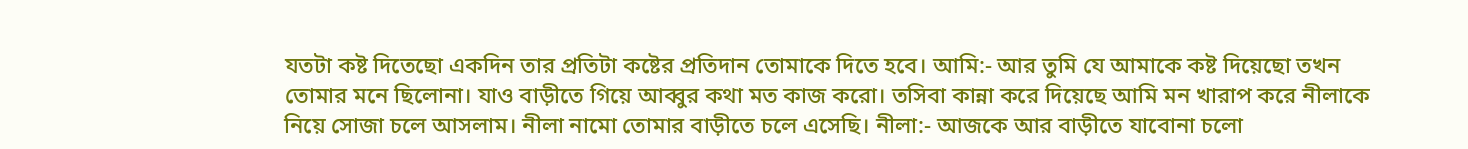যতটা কষ্ট দিতেছো একদিন তার প্রতিটা কষ্টের প্রতিদান তোমাকে দিতে হবে। আমি:- আর তুমি যে আমাকে কষ্ট দিয়েছো তখন তোমার মনে ছিলোনা। যাও বাড়ীতে গিয়ে আব্বুর কথা মত কাজ করো। তসিবা কান্না করে দিয়েছে আমি মন খারাপ করে নীলাকে নিয়ে সোজা চলে আসলাম। নীলা নামো তোমার বাড়ীতে চলে এসেছি। নীলা:- আজকে আর বাড়ীতে যাবোনা চলো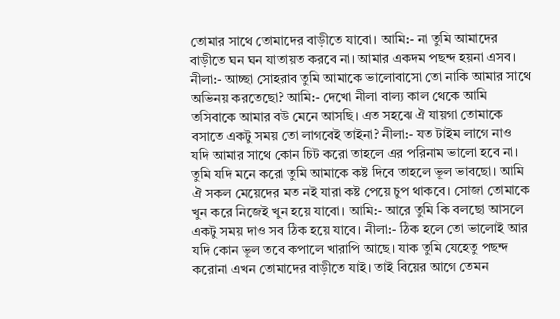তোমার সাথে তোমাদের বাড়ীতে যাবো। আমি:- না তুমি আমাদের বাড়ীতে ঘন ঘন যাতায়ত করবে না। আমার একদম পছন্দ হয়না এসব। নীলা:- আচ্ছা সোহরাব তুমি আমাকে ভালোবাসো তো নাকি আমার সাথে অভিনয় করতেছো? আমি:- দেখো নীলা বাল্য কাল থেকে আমি তসিবাকে আমার বউ মেনে আসছি। এত সহঝে ঐ যায়গা তোমাকে বসাতে একটু সময় তো লাগবেই তাইনা? নীলা:- যত টাইম লাগে নাও যদি আমার সাথে কোন চিট করো তাহলে এর পরিনাম ভালো হবে না। তুমি যদি মনে করো তুমি আমাকে কষ্ট দিবে তাহলে ভূল ভাবছো। আমি ঐ সকল মেয়েদের মত নই যারা কষ্ট পেয়ে চুপ থাকবে। সোজা তোমাকে খুন করে নিজেই খুন হয়ে যাবো। আমি:- আরে তুমি কি বলছো আসলে একটু সময় দাও সব ঠিক হয়ে যাবে। নীলা:- ঠিক হলে তো ভালোই আর যদি কোন ভূল তবে কপালে খারাপি আছে। যাক তুমি যেহেতু পছন্দ করোনা এখন তোমাদের বাড়ীতে যাই। তাই বিয়ের আগে তেমন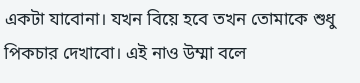একটা যাবোনা। যখন বিয়ে হবে তখন তোমাকে শুধু পিকচার দেখাবো। এই নাও উম্মা বলে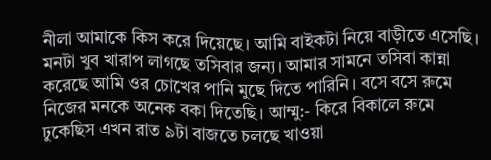নীলা আমাকে কিস করে দিয়েছে। আমি বাইকটা নিয়ে বাড়ীতে এসেছি। মনটা খুব খারাপ লাগছে তসিবার জন্য। আমার সামনে তসিবা কান্না করেছে আমি ওর চোখের পানি মুছে দিতে পারিনি। বসে বসে রুমে নিজের মনকে অনেক বকা দিতেছি। আম্মু:- কিরে বিকালে রুমে ঢুকেছিস এখন রাত ৯টা বাজতে চলছে খাওয়া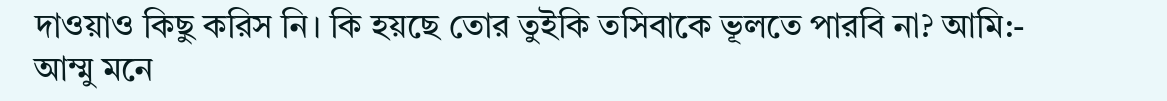দাওয়াও কিছু করিস নি। কি হয়ছে তোর তুইকি তসিবাকে ভূলতে পারবি না? আমি:- আম্মু মনে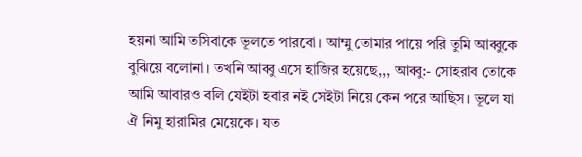হয়না আমি তসিবাকে ভূলতে পারবো। আম্মু তোমার পায়ে পরি তুমি আব্বুকে বুঝিয়ে বলোনা। তখনি আব্বু এসে হাজির হয়েছে,,, আব্বু:- সোহরাব তোকে আমি আবারও বলি যেইটা হবার নই সেইটা নিয়ে কেন পরে আছিস। ভূলে যা ঐ নিমু হারামির মেয়েকে। যত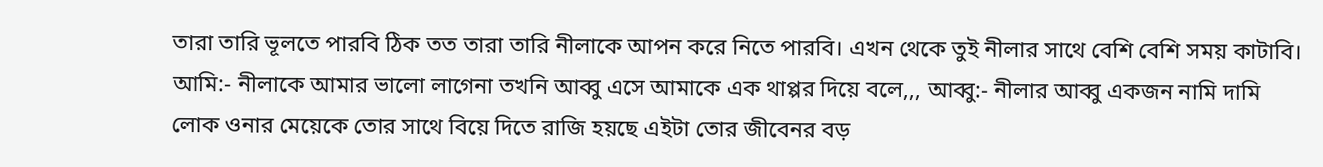তারা তারি ভূলতে পারবি ঠিক তত তারা তারি নীলাকে আপন করে নিতে পারবি। এখন থেকে তুই নীলার সাথে বেশি বেশি সময় কাটাবি। আমি:- নীলাকে আমার ভালো লাগেনা তখনি আব্বু এসে আমাকে এক থাপ্পর দিয়ে বলে,,, আব্বু:- নীলার আব্বু একজন নামি দামি লোক ওনার মেয়েকে তোর সাথে বিয়ে দিতে রাজি হয়ছে এইটা তোর জীবেনর বড়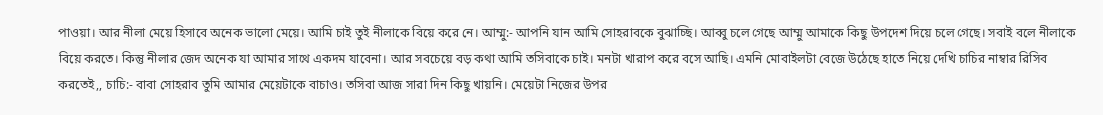পাওয়া। আর নীলা মেয়ে হিসাবে অনেক ভালো মেয়ে। আমি চাই তুই নীলাকে বিয়ে করে নে। আম্মু:- আপনি যান আমি সোহরাবকে বুঝাচ্ছি। আব্বু চলে গেছে আম্মু আমাকে কিছু উপদেশ দিয়ে চলে গেছে। সবাই বলে নীলাকে বিয়ে করতে। কিন্তু নীলার জেদ অনেক যা আমার সাথে একদম যাবেনা। আর সবচেয়ে বড় কথা আমি তসিবাকে চাই। মনটা খারাপ করে বসে আছি। এমনি মোবাইলটা বেজে উঠেছে হাতে নিয়ে দেখি চাচির নাম্বার রিসিব করতেই,, চাচি:- বাবা সোহরাব তুমি আমার মেয়েটাকে বাচাও। তসিবা আজ সারা দিন কিছু খায়নি। মেয়েটা নিজের উপর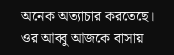অনেক অত্যাচার করতেছে। ওর আব্বু আজকে বাসায়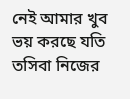নেই আমার খুব ভয় করছে যতি তসিবা নিজের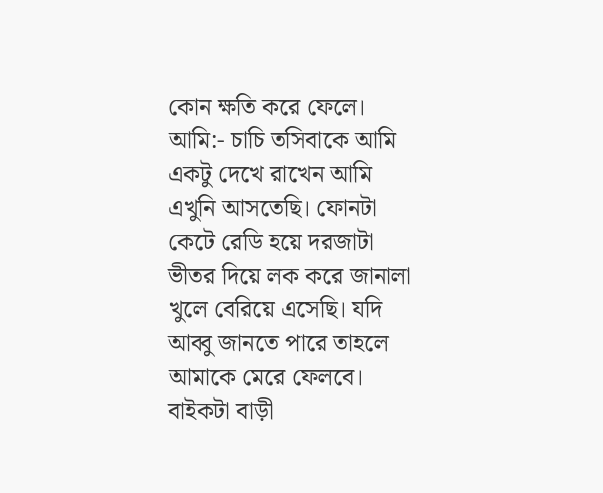কোন ক্ষতি করে ফেলে। আমি:- চাচি তসিবাকে আমি একটু দেখে রাখেন আমি এখুনি আসতেছি। ফোনটা কেটে রেডি হয়ে দরজাটা ভীতর দিয়ে লক করে জানালা খুলে বেরিয়ে এসেছি। যদি আব্বু জানতে পারে তাহলে আমাকে মেরে ফেলবে। বাইকটা বাড়ী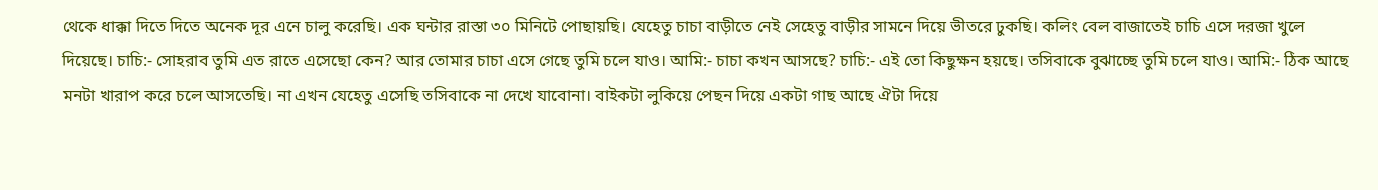থেকে ধাক্কা দিতে দিতে অনেক দূর এনে চালু করেছি। এক ঘন্টার রাস্তা ৩০ মিনিটে পোছায়ছি। যেহেতু চাচা বাড়ীতে নেই সেহেতু বাড়ীর সামনে দিয়ে ভীতরে ঢুকছি। কলিং বেল বাজাতেই চাচি এসে দরজা খুলে দিয়েছে। চাচি:- সোহরাব তুমি এত রাতে এসেছো কেন? আর তোমার চাচা এসে গেছে তুমি চলে যাও। আমি:- চাচা কখন আসছে? চাচি:- এই তো কিছুক্ষন হয়ছে। তসিবাকে বুঝাচ্ছে তুমি চলে যাও। আমি:- ঠিক আছে মনটা খারাপ করে চলে আসতেছি। না এখন যেহেতু এসেছি তসিবাকে না দেখে যাবোনা। বাইকটা লুকিয়ে পেছন দিয়ে একটা গাছ আছে ঐটা দিয়ে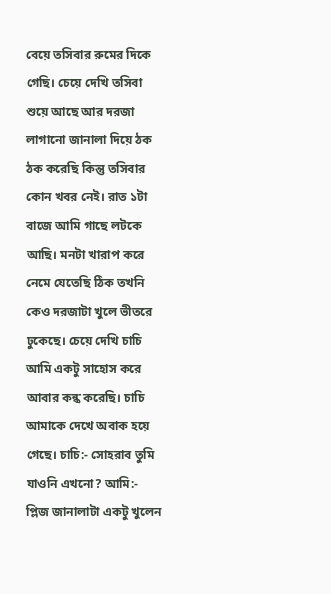বেয়ে তসিবার রুমের দিকে গেছি। চেয়ে দেখি তসিবা শুয়ে আছে আর দরজা লাগানো জানালা দিয়ে ঠক ঠক করেছি কিন্তু তসিবার কোন খবর নেই। রাত ১টা বাজে আমি গাছে লটকে আছি। মনটা খারাপ করে নেমে যেতেছি ঠিক তখনি কেও দরজাটা খুলে ভীতরে ঢুকেছে। চেয়ে দেখি চাচি আমি একটু সাহোস করে আবার কন্ক করেছি। চাচি আমাকে দেখে অবাক হয়ে গেছে। চাচি:- সোহরাব তুমি যাওনি এখনো? আমি:- প্লিজ জানালাটা একটু খুলেন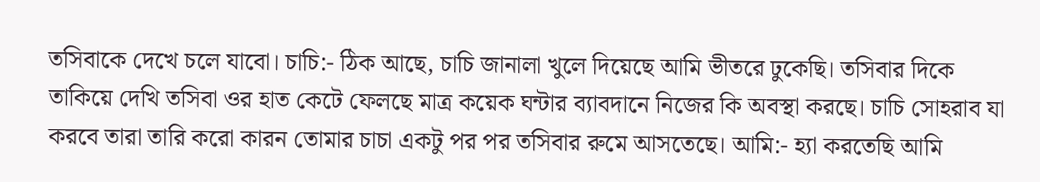তসিবাকে দেখে চলে যাবো। চাচি:- ঠিক আছে, চাচি জানালা খুলে দিয়েছে আমি ভীতরে ঢুকেছি। তসিবার দিকে তাকিয়ে দেখি তসিবা ওর হাত কেটে ফেলছে মাত্র কয়েক ঘন্টার ব্যাবদানে নিজের কি অবস্থা করছে। চাচি সোহরাব যা করবে তারা তারি করো কারন তোমার চাচা একটু পর পর তসিবার রুমে আসতেছে। আমি:- হ্যা করতেছি আমি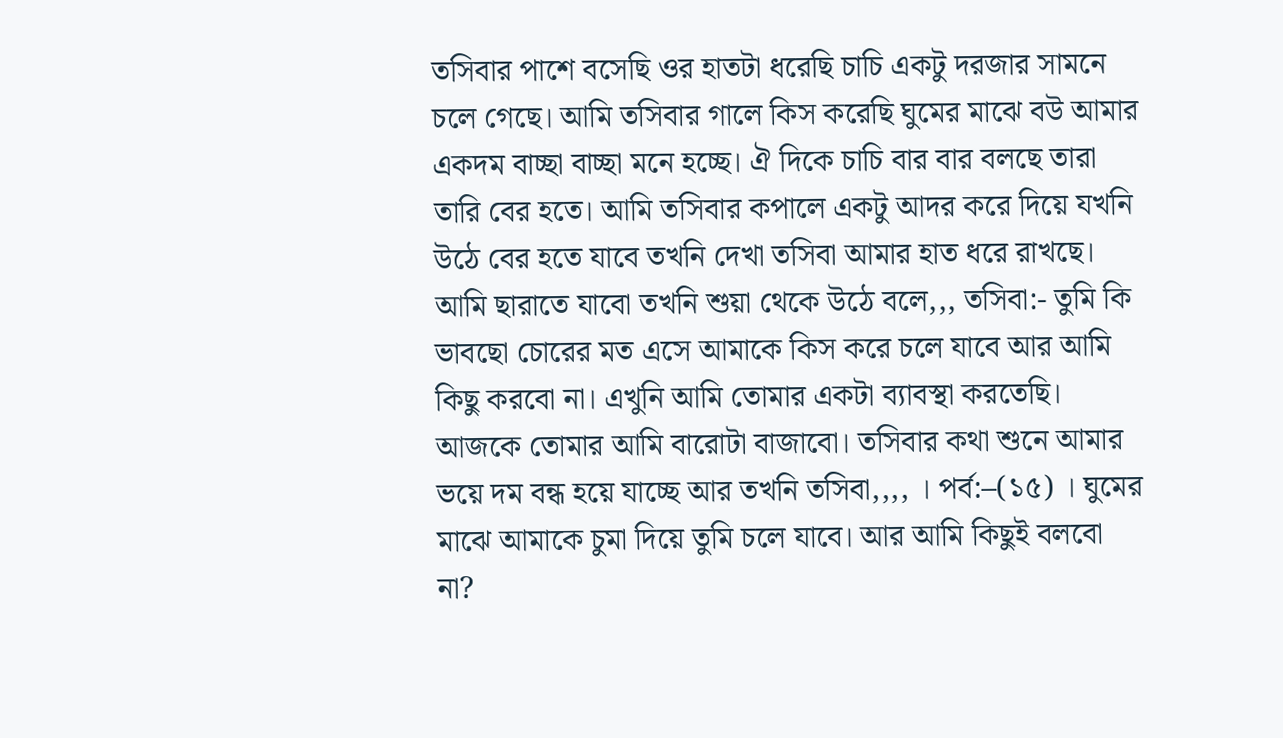তসিবার পাশে বসেছি ওর হাতটা ধরেছি চাচি একটু দরজার সামনে চলে গেছে। আমি তসিবার গালে কিস করেছি ঘুমের মাঝে বউ আমার একদম বাচ্ছা বাচ্ছা মনে হচ্ছে। ঐ দিকে চাচি বার বার বলছে তারা তারি বের হতে। আমি তসিবার কপালে একটু আদর করে দিয়ে যখনি উঠে বের হতে যাবে তখনি দেখা তসিবা আমার হাত ধরে রাখছে। আমি ছারাতে যাবো তখনি শুয়া থেকে উঠে বলে,,, তসিবা:- তুমি কি ভাবছো চোরের মত এসে আমাকে কিস করে চলে যাবে আর আমি কিছু করবো না। এখুনি আমি তোমার একটা ব্যাবস্থা করতেছি। আজকে তোমার আমি বারোটা বাজাবো। তসিবার কথা শুনে আমার ভয়ে দম বন্ধ হয়ে যাচ্ছে আর তখনি তসিবা,,,, । পর্ব:–(১৫) । ঘুমের মাঝে আমাকে চুমা দিয়ে তুমি চলে যাবে। আর আমি কিছুই বলবো না?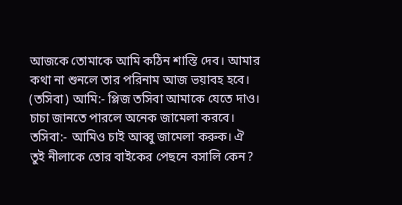আজকে তোমাকে আমি কঠিন শাস্তি দেব। আমার কথা না শুনলে তার পরিনাম আজ ভয়াবহ হবে। (তসিবা) আমি:- প্লিজ তসিবা আমাকে যেতে দাও। চাচা জানতে পারলে অনেক জামেলা করবে। তসিবা:- আমিও চাই আব্বু জামেলা করুক। ঐ তুই নীলাকে তোর বাইকের পেছনে বসালি কেন?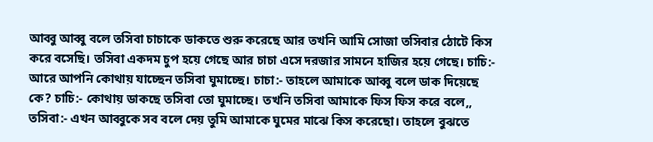আব্বু আব্বু বলে তসিবা চাচাকে ডাকতে শুরু করেছে আর তখনি আমি সোজা তসিবার ঠোটে কিস করে বসেছি। তসিবা একদম চুপ হয়ে গেছে আর চাচা এসে দরজার সামনে হাজির হয়ে গেছে। চাচি:- আরে আপনি কোথায় যাচ্ছেন তসিবা ঘুমাচ্ছে। চাচা:- তাহলে আমাকে আব্বু বলে ডাক দিয়েছে কে? চাচি:- কোথায় ডাকছে তসিবা তো ঘুমাচ্ছে। তখনি তসিবা আমাকে ফিস ফিস করে বলে,, তসিবা:- এখন আব্বুকে সব বলে দেয় তুমি আমাকে ঘুমের মাঝে কিস করেছো। তাহলে বুঝতে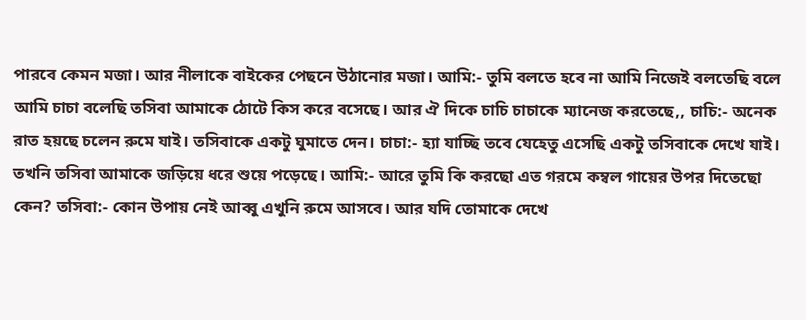পারবে কেমন মজা। আর নীলাকে বাইকের পেছনে উঠানোর মজা। আমি:- তুমি বলতে হবে না আমি নিজেই বলতেছি বলে আমি চাচা বলেছি তসিবা আমাকে ঠোটে কিস করে বসেছে। আর ঐ দিকে চাচি চাচাকে ম্যানেজ করতেছে,, চাচি:- অনেক রাত হয়ছে চলেন রুমে যাই। তসিবাকে একটু ঘুমাতে দেন। চাচা:- হ্যা যাচ্ছি তবে যেহেতু এসেছি একটু তসিবাকে দেখে যাই। তখনি তসিবা আমাকে জড়িয়ে ধরে শুয়ে পড়েছে। আমি:- আরে তুমি কি করছো এত গরমে কম্বল গায়ের উপর দিতেছো কেন? তসিবা:- কোন উপায় নেই আব্বু এখুনি রুমে আসবে। আর যদি তোমাকে দেখে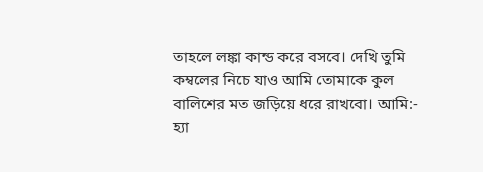তাহলে লঙ্কা কান্ড করে বসবে। দেখি তুমি কম্বলের নিচে যাও আমি তোমাকে কুল বালিশের মত জড়িয়ে ধরে রাখবো। আমি:- হ্যা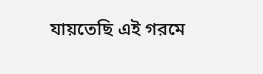যায়তেছি এই গরমে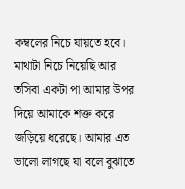কম্বলের নিচে যায়তে হবে। মাথাটা নিচে নিয়েছি আর তসিবা একটা পা আমার উপর দিয়ে আমাকে শক্ত করে জড়িয়ে ধরেছে। আমার এত ভালো লাগছে যা বলে বুঝাতে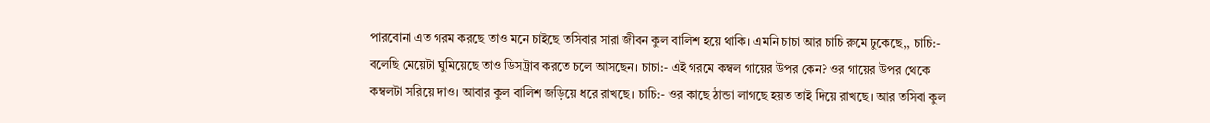পারবোনা এত গরম করছে তাও মনে চাইছে তসিবার সারা জীবন কুল বালিশ হয়ে থাকি। এমনি চাচা আর চাচি রুমে ঢুকেছে,, চাচি:- বলেছি মেয়েটা ঘুমিয়েছে তাও ডিসট্রাব করতে চলে আসছেন। চাচা:- এই গরমে কম্বল গায়ের উপর কেন? ওর গায়ের উপর থেকে কম্বলটা সরিয়ে দাও। আবার কুল বালিশ জড়িয়ে ধরে রাখছে। চাচি:- ওর কাছে ঠান্ডা লাগছে হয়ত তাই দিয়ে রাখছে। আর তসিবা কুল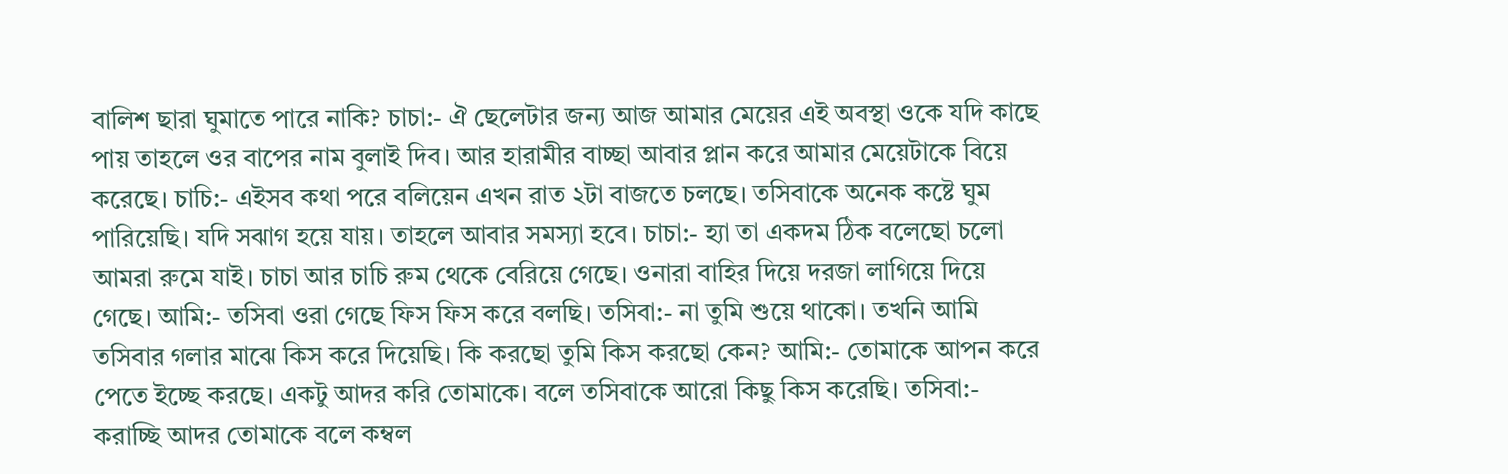বালিশ ছারা ঘুমাতে পারে নাকি? চাচা:- ঐ ছেলেটার জন্য আজ আমার মেয়ের এই অবস্থা ওকে যদি কাছে পায় তাহলে ওর বাপের নাম বুলাই দিব। আর হারামীর বাচ্ছা আবার প্লান করে আমার মেয়েটাকে বিয়ে করেছে। চাচি:- এইসব কথা পরে বলিয়েন এখন রাত ২টা বাজতে চলছে। তসিবাকে অনেক কষ্টে ঘুম পারিয়েছি। যদি সঝাগ হয়ে যায়। তাহলে আবার সমস্যা হবে। চাচা:- হ্যা তা একদম ঠিক বলেছো চলো আমরা রুমে যাই। চাচা আর চাচি রুম থেকে বেরিয়ে গেছে। ওনারা বাহির দিয়ে দরজা লাগিয়ে দিয়ে গেছে। আমি:- তসিবা ওরা গেছে ফিস ফিস করে বলছি। তসিবা:- না তুমি শুয়ে থাকো। তখনি আমি তসিবার গলার মাঝে কিস করে দিয়েছি। কি করছো তুমি কিস করছো কেন? আমি:- তোমাকে আপন করে পেতে ইচ্ছে করছে। একটু আদর করি তোমাকে। বলে তসিবাকে আরো কিছু কিস করেছি। তসিবা:- করাচ্ছি আদর তোমাকে বলে কম্বল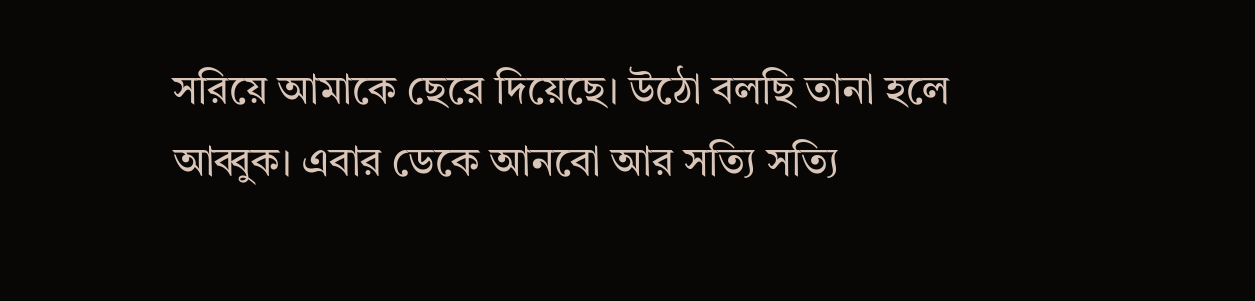সরিয়ে আমাকে ছেরে দিয়েছে। উঠো বলছি তানা হলে আব্বুক। এবার ডেকে আনবো আর সত্যি সত্যি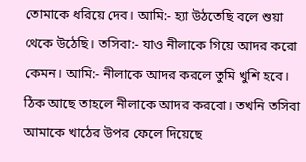তোমাকে ধরিয়ে দেব। আমি:- হ্যা উঠতেছি বলে শুয়া থেকে উঠেছি। তসিবা:- যাও নীলাকে গিয়ে আদর করো কেমন। আমি:- নীলাকে আদর করলে তুমি খুশি হবে। ঠিক আছে তাহলে নীলাকে আদর করবো। তখনি তসিবা আমাকে খাঠের উপর ফেলে দিয়েছে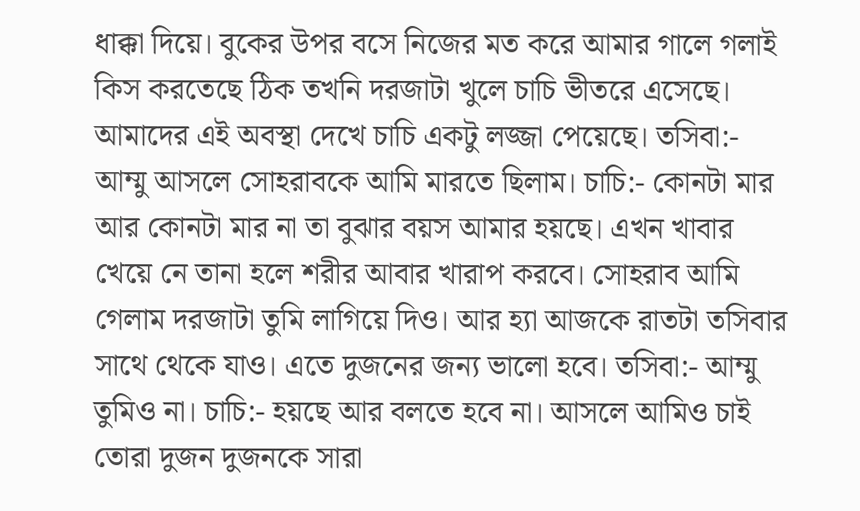ধাক্কা দিয়ে। বুকের উপর বসে নিজের মত করে আমার গালে গলাই কিস করতেছে ঠিক তখনি দরজাটা খুলে চাচি ভীতরে এসেছে। আমাদের এই অবস্থা দেখে চাচি একটু লজ্জা পেয়েছে। তসিবা:- আম্মু আসলে সোহরাবকে আমি মারতে ছিলাম। চাচি:- কোনটা মার আর কোনটা মার না তা বুঝার বয়স আমার হয়ছে। এখন খাবার খেয়ে নে তানা হলে শরীর আবার খারাপ করবে। সোহরাব আমি গেলাম দরজাটা তুমি লাগিয়ে দিও। আর হ্যা আজকে রাতটা তসিবার সাথে থেকে যাও। এতে দুজনের জন্য ভালো হবে। তসিবা:- আম্মু তুমিও না। চাচি:- হয়ছে আর বলতে হবে না। আসলে আমিও চাই তোরা দুজন দুজনকে সারা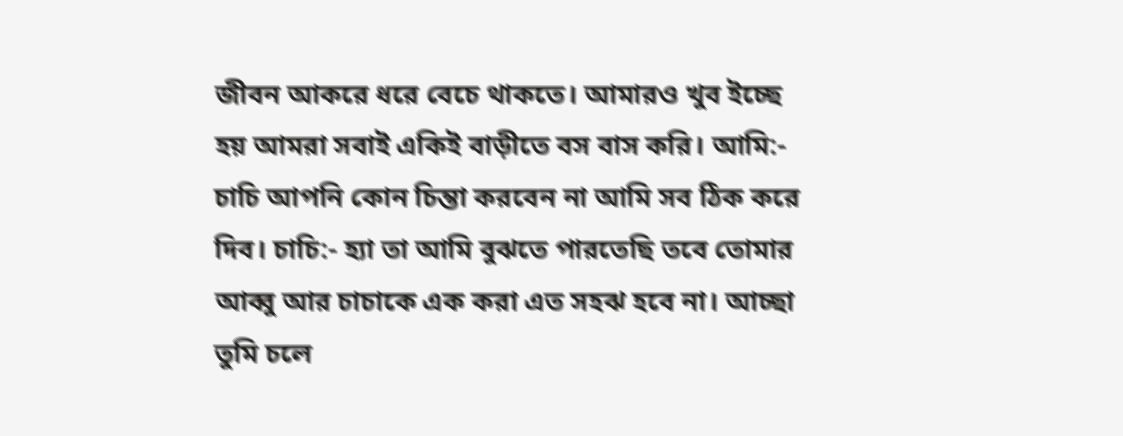জীবন আকরে ধরে বেচে থাকতে। আমারও খুব ইচ্ছে হয় আমরা সবাই একিই বাড়ীতে বস বাস করি। আমি:- চাচি আপনি কোন চিন্তা করবেন না আমি সব ঠিক করে দিব। চাচি:- হ্যা তা আমি বুঝতে পারতেছি তবে তোমার আব্বু আর চাচাকে এক করা এত সহঝ হবে না। আচ্ছা তুমি চলে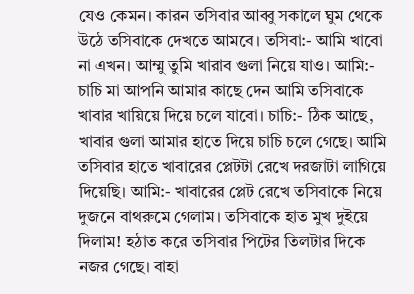যেও কেমন। কারন তসিবার আব্বু সকালে ঘুম থেকে উঠে তসিবাকে দেখতে আমবে। তসিবা:- আমি খাবো না এখন। আম্মু তুমি খারাব গুলা নিয়ে যাও। আমি:- চাচি মা আপনি আমার কাছে দেন আমি তসিবাকে খাবার খায়িয়ে দিয়ে চলে যাবো। চাচি:- ঠিক আছে, খাবার গুলা আমার হাতে দিয়ে চাচি চলে গেছে। আমি তসিবার হাতে খাবারের প্লেটটা রেখে দরজাটা লাগিয়ে দিয়েছি। আমি:- খাবারের প্লেট রেখে তসিবাকে নিয়ে দুজনে বাথরুমে গেলাম। তসিবাকে হাত মুখ দুইয়ে দিলাম! হঠাত করে তসিবার পিটের তিলটার দিকে নজর গেছে। বাহা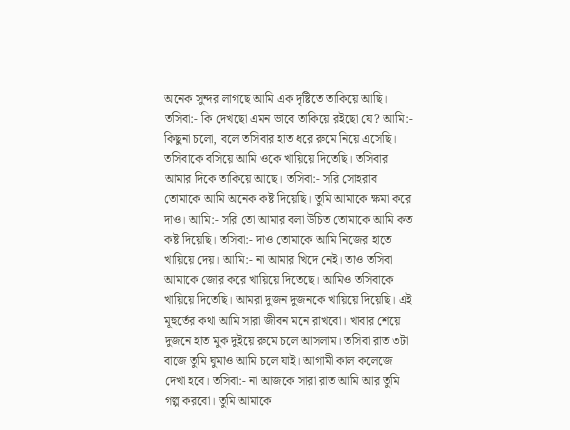অনেক সুন্দর লাগছে আমি এক দৃষ্টিতে তাকিয়ে আছি। তসিবা:- কি দেখছো এমন ভাবে তাকিয়ে রইছো যে? আমি:- কিছুনা চলো, বলে তসিবার হাত ধরে রুমে নিয়ে এসেছি। তসিবাকে বসিয়ে আমি ওকে খায়িয়ে দিতেছি। তসিবার আমার দিকে তাকিয়ে আছে। তসিবা:- সরি সোহরাব তোমাকে আমি অনেক কষ্ট দিয়েছি। তুমি আমাকে ক্ষমা করে দাও। আমি:- সরি তো আমার বলা উচিত তোমাকে আমি কত কষ্ট দিয়েছি। তসিবা:- দাও তোমাকে আমি নিজের হাতে খায়িয়ে দেয়। আমি:- না আমার খিদে নেই। তাও তসিবা আমাকে জোর করে খায়িয়ে দিতেছে। আমিও তসিবাকে খায়িয়ে দিতেছি। আমরা দুজন দুজনকে খায়িয়ে দিয়েছি। এই মূহুর্তের কথা আমি সারা জীবন মনে রাখবো। খাবার শেয়ে দুজনে হাত মুক দুইয়ে রুমে চলে আসলাম। তসিবা রাত ৩টা বাজে তুমি ঘুমাও আমি চলে যাই। আগামী কাল কলেজে দেখা হবে। তসিবা:- না আজকে সারা রাত আমি আর তুমি গল্প করবো। তুমি আমাকে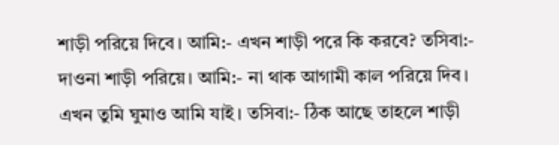শাড়ী পরিয়ে দিবে। আমি:- এখন শাড়ী পরে কি করবে? তসিবা:- দাওনা শাড়ী পরিয়ে। আমি:- না থাক আগামী কাল পরিয়ে দিব। এখন তুমি ঘুমাও আমি যাই। তসিবা:- ঠিক আছে তাহলে শাড়ী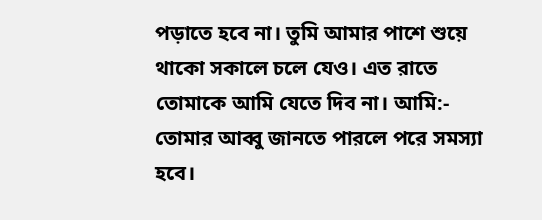পড়াতে হবে না। তুমি আমার পাশে শুয়ে থাকো সকালে চলে যেও। এত রাতে তোমাকে আমি যেতে দিব না। আমি:- তোমার আব্বু জানতে পারলে পরে সমস্যা হবে।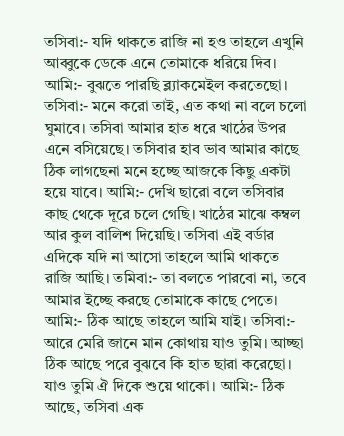তসিবা:- যদি থাকতে রাজি না হও তাহলে এখুনি আব্বুকে ডেকে এনে তোমাকে ধরিয়ে দিব। আমি:- বুঝতে পারছি ব্ল্যাকমেইল করতেছো। তসিবা:- মনে করো তাই, এত কথা না বলে চলো ঘুমাবে। তসিবা আমার হাত ধরে খাঠের উপর এনে বসিয়েছে। তসিবার হাব ভাব আমার কাছে ঠিক লাগছেনা মনে হচ্ছে আজকে কিছু একটা হয়ে যাবে। আমি:- দেখি ছারো বলে তসিবার কাছ থেকে দূরে চলে গেছি। খাঠের মাঝে কম্বল আর কুল বালিশ দিয়েছি। তসিবা এই বর্ডার এদিকে যদি না আসো তাহলে আমি থাকতে রাজি আছি। তমিবা:- তা বলতে পারবো না, তবে আমার ইচ্ছে করছে তোমাকে কাছে পেতে। আমি:- ঠিক আছে তাহলে আমি যাই। তসিবা:- আরে মেরি জানে মান কোথায় যাও তুমি। আচ্ছা ঠিক আছে পরে বুঝবে কি হাত ছারা করেছো। যাও তুমি ঐ দিকে শুয়ে থাকো। আমি:- ঠিক আছে, তসিবা এক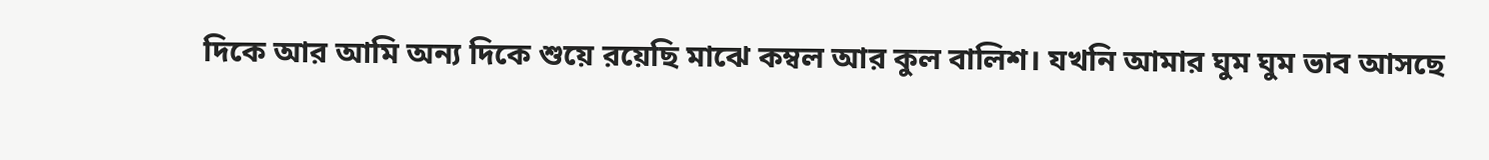দিকে আর আমি অন্য দিকে শুয়ে রয়েছি মাঝে কম্বল আর কুল বালিশ। যখনি আমার ঘুম ঘুম ভাব আসছে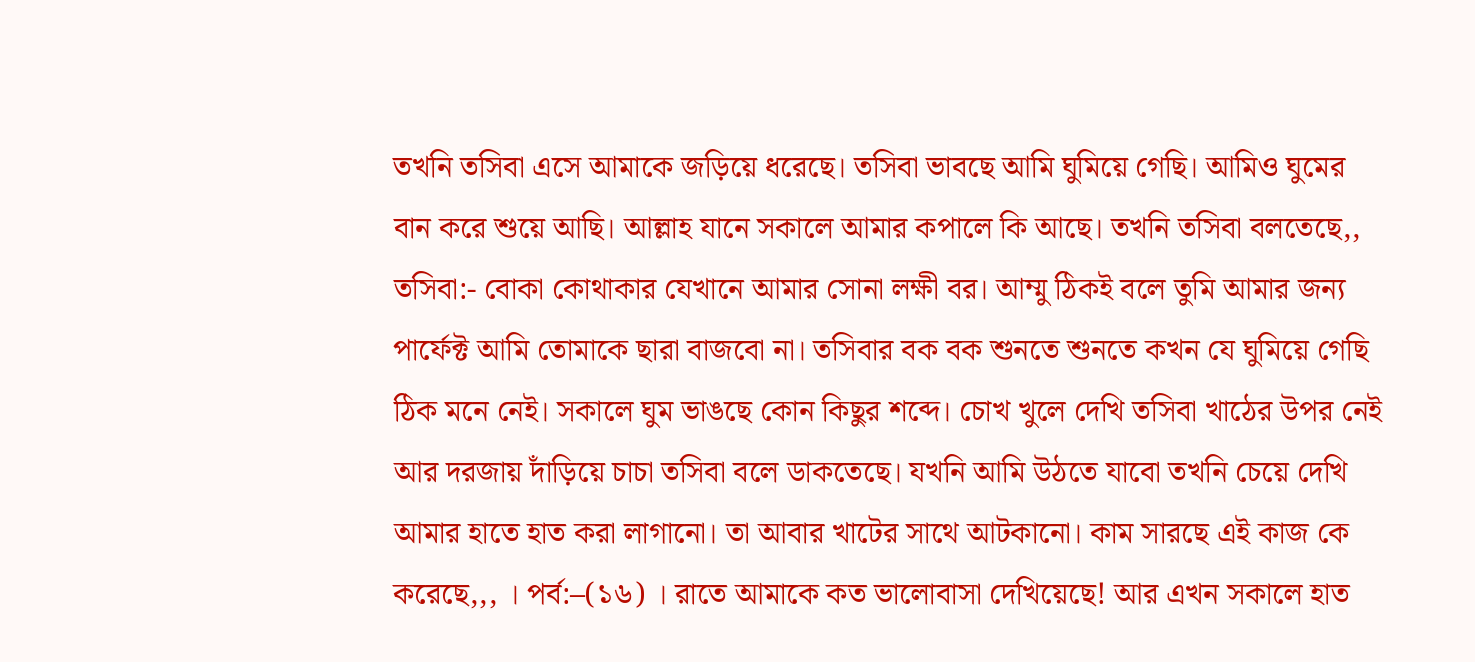তখনি তসিবা এসে আমাকে জড়িয়ে ধরেছে। তসিবা ভাবছে আমি ঘুমিয়ে গেছি। আমিও ঘুমের বান করে শুয়ে আছি। আল্লাহ যানে সকালে আমার কপালে কি আছে। তখনি তসিবা বলতেছে,, তসিবা:- বোকা কোথাকার যেখানে আমার সোনা লক্ষী বর। আম্মু ঠিকই বলে তুমি আমার জন্য পার্ফেক্ট আমি তোমাকে ছারা বাজবো না। তসিবার বক বক শুনতে শুনতে কখন যে ঘুমিয়ে গেছি ঠিক মনে নেই। সকালে ঘুম ভাঙছে কোন কিছুর শব্দে। চোখ খুলে দেখি তসিবা খাঠের উপর নেই আর দরজায় দাঁড়িয়ে চাচা তসিবা বলে ডাকতেছে। যখনি আমি উঠতে যাবো তখনি চেয়ে দেখি আমার হাতে হাত করা লাগানো। তা আবার খাটের সাথে আটকানো। কাম সারছে এই কাজ কে করেছে,,, । পর্ব:–(১৬) । রাতে আমাকে কত ভালোবাসা দেখিয়েছে! আর এখন সকালে হাত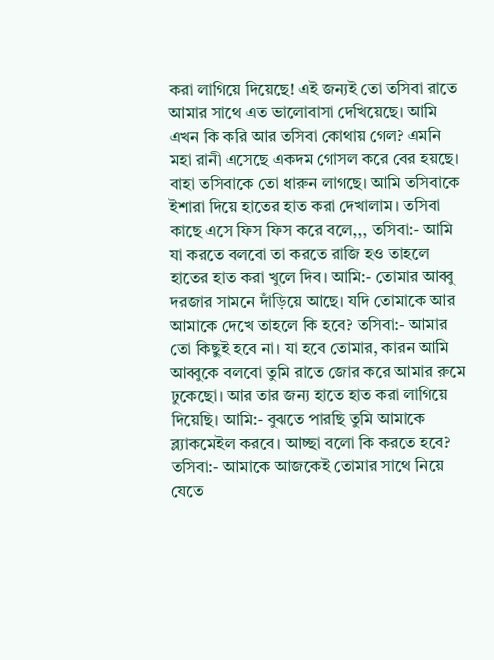করা লাগিয়ে দিয়েছে! এই জন্যই তো তসিবা রাতে আমার সাথে এত ভালোবাসা দেখিয়েছে। আমি এখন কি করি আর তসিবা কোথায় গেল? এমনি মহা রানী এসেছে একদম গোসল করে বের হয়ছে। বাহা তসিবাকে তো ধারুন লাগছে। আমি তসিবাকে ইশারা দিয়ে হাতের হাত করা দেখালাম। তসিবা কাছে এসে ফিস ফিস করে বলে,,, তসিবা:- আমি যা করতে বলবো তা করতে রাজি হও তাহলে হাতের হাত করা খুলে দিব। আমি:- তোমার আব্বু দরজার সামনে দাঁড়িয়ে আছে। যদি তোমাকে আর আমাকে দেখে তাহলে কি হবে? তসিবা:- আমার তো কিছুই হবে না। যা হবে তোমার, কারন আমি আব্বুকে বলবো তুমি রাতে জোর করে আমার রুমে ঢুকেছো। আর তার জন্য হাতে হাত করা লাগিয়ে দিয়েছি। আমি:- বুঝতে পারছি তুমি আমাকে ব্ল্যাকমেইল করবে। আচ্ছা বলো কি করতে হবে? তসিবা:- আমাকে আজকেই তোমার সাথে নিয়ে যেতে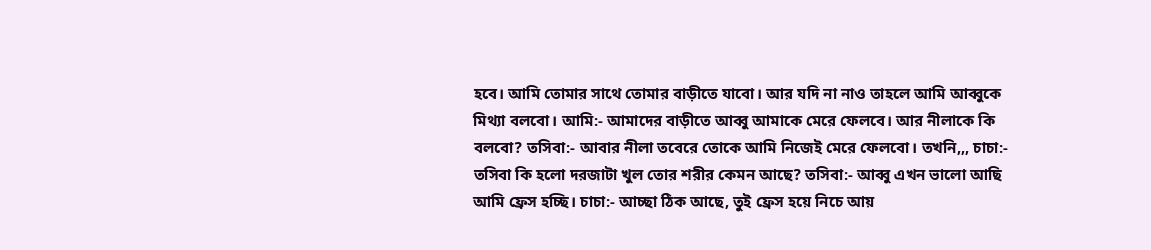হবে। আমি তোমার সাথে তোমার বাড়ীতে যাবো। আর যদি না নাও তাহলে আমি আব্বুকে মিথ্যা বলবো। আমি:- আমাদের বাড়ীতে আব্বু আমাকে মেরে ফেলবে। আর নীলাকে কি বলবো? তসিবা:- আবার নীলা তবেরে তোকে আমি নিজেই মেরে ফেলবো। তখনি,,, চাচা:- তসিবা কি হলো দরজাটা খুল তোর শরীর কেমন আছে? তসিবা:- আব্বু এখন ভালো আছি আমি ফ্রেস হচ্ছি। চাচা:- আচ্ছা ঠিক আছে, তুই ফ্রেস হয়ে নিচে আয়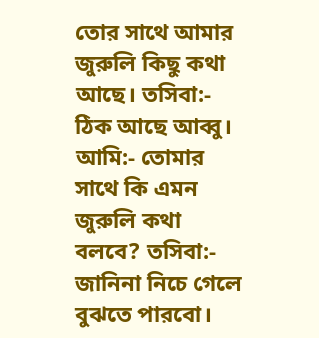তোর সাথে আমার জুরুলি কিছু কথা আছে। তসিবা:- ঠিক আছে আব্বু। আমি:- তোমার সাথে কি এমন জুরুলি কথা বলবে? তসিবা:- জানিনা নিচে গেলে বুঝতে পারবো।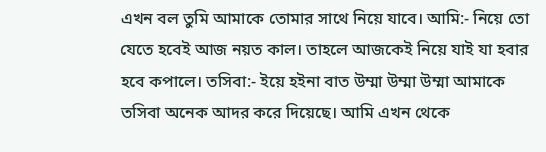এখন বল তুমি আমাকে তোমার সাথে নিয়ে যাবে। আমি:- নিয়ে তো যেতে হবেই আজ নয়ত কাল। তাহলে আজকেই নিয়ে যাই যা হবার হবে কপালে। তসিবা:- ইয়ে হইনা বাত উম্মা উম্মা উম্মা আমাকে তসিবা অনেক আদর করে দিয়েছে। আমি এখন থেকে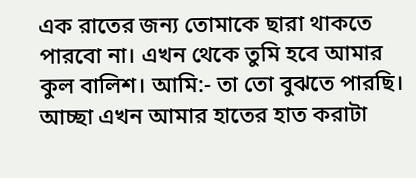এক রাতের জন্য তোমাকে ছারা থাকতে পারবো না। এখন থেকে তুমি হবে আমার কুল বালিশ। আমি:- তা তো বুঝতে পারছি। আচ্ছা এখন আমার হাতের হাত করাটা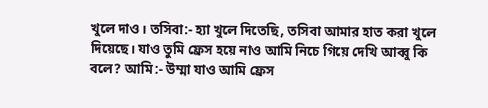খুলে দাও। তসিবা:- হ্যা খুলে দিতেছি, তসিবা আমার হাত করা খুলে দিয়েছে। যাও তুমি ফ্রেস হয়ে নাও আমি নিচে গিয়ে দেখি আব্বু কি বলে? আমি:- উম্মা যাও আমি ফ্রেস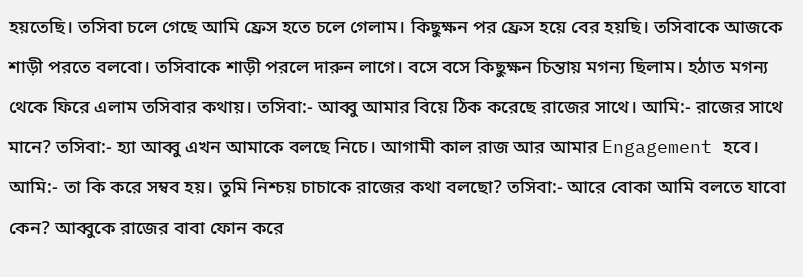হয়তেছি। তসিবা চলে গেছে আমি ফ্রেস হতে চলে গেলাম। কিছুক্ষন পর ফ্রেস হয়ে বের হয়ছি। তসিবাকে আজকে শাড়ী পরতে বলবো। তসিবাকে শাড়ী পরলে দারুন লাগে। বসে বসে কিছুক্ষন চিন্তায় মগন্য ছিলাম। হঠাত মগন্য থেকে ফিরে এলাম তসিবার কথায়। তসিবা:- আব্বু আমার বিয়ে ঠিক করেছে রাজের সাথে। আমি:- রাজের সাথে মানে? তসিবা:- হ্যা আব্বু এখন আমাকে বলছে নিচে। আগামী কাল রাজ আর আমার Engagement হবে। আমি:- তা কি করে সম্বব হয়। তুমি নিশ্চয় চাচাকে রাজের কথা বলছো? তসিবা:- আরে বোকা আমি বলতে যাবো কেন? আব্বুকে রাজের বাবা ফোন করে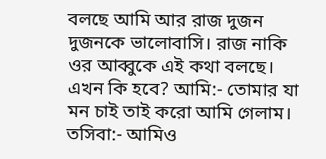বলছে আমি আর রাজ দুজন দুজনকে ভালোবাসি। রাজ নাকি ওর আব্বুকে এই কথা বলছে। এখন কি হবে? আমি:- তোমার যা মন চাই তাই করো আমি গেলাম। তসিবা:- আমিও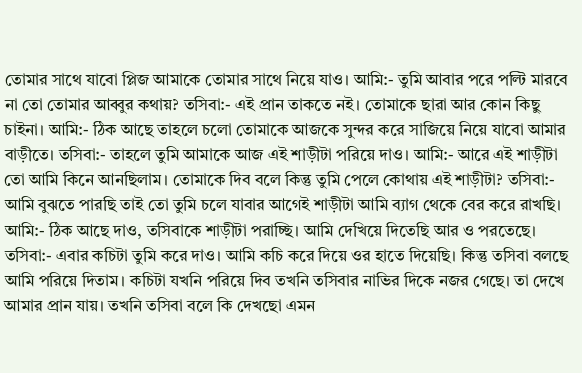তোমার সাথে যাবো প্লিজ আমাকে তোমার সাথে নিয়ে যাও। আমি:- তুমি আবার পরে পল্টি মারবে না তো তোমার আব্বুর কথায়? তসিবা:- এই প্রান তাকতে নই। তোমাকে ছারা আর কোন কিছু চাইনা। আমি:- ঠিক আছে তাহলে চলো তোমাকে আজকে সুন্দর করে সাজিয়ে নিয়ে যাবো আমার বাড়ীতে। তসিবা:- তাহলে তুমি আমাকে আজ এই শাড়ীটা পরিয়ে দাও। আমি:- আরে এই শাড়ীটা তো আমি কিনে আনছিলাম। তোমাকে দিব বলে কিন্তু তুমি পেলে কোথায় এই শাড়ীটা? তসিবা:- আমি বুঝতে পারছি তাই তো তুমি চলে যাবার আগেই শাড়ীটা আমি ব্যাগ থেকে বের করে রাখছি। আমি:- ঠিক আছে দাও, তসিবাকে শাড়ীটা পরাচ্ছি। আমি দেখিয়ে দিতেছি আর ও পরতেছে। তসিবা:- এবার কচিটা তুমি করে দাও। আমি কচি করে দিয়ে ওর হাতে দিয়েছি। কিন্তু তসিবা বলছে আমি পরিয়ে দিতাম। কচিটা যখনি পরিয়ে দিব তখনি তসিবার নাভির দিকে নজর গেছে। তা দেখে আমার প্রান যায়। তখনি তসিবা বলে কি দেখছো এমন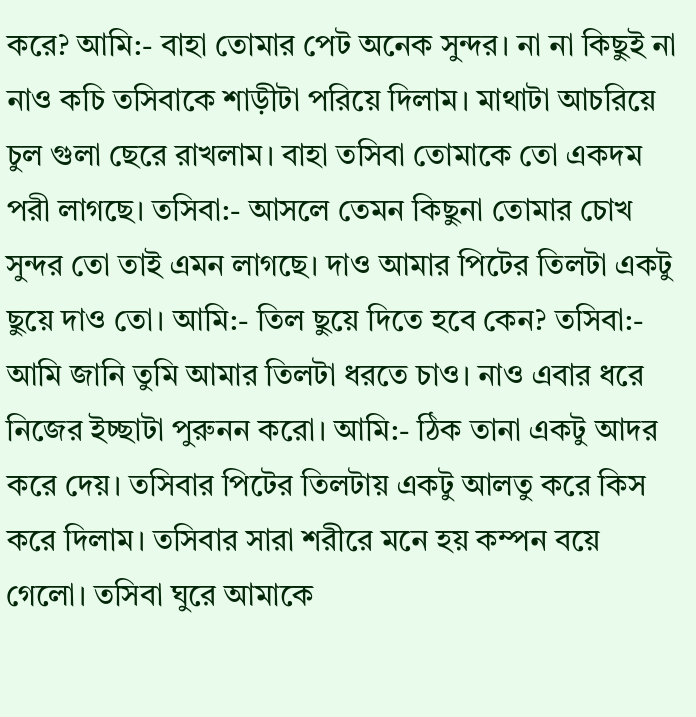করে? আমি:- বাহা তোমার পেট অনেক সুন্দর। না না কিছুই না নাও কচি তসিবাকে শাড়ীটা পরিয়ে দিলাম। মাথাটা আচরিয়ে চুল গুলা ছেরে রাখলাম। বাহা তসিবা তোমাকে তো একদম পরী লাগছে। তসিবা:- আসলে তেমন কিছুনা তোমার চোখ সুন্দর তো তাই এমন লাগছে। দাও আমার পিটের তিলটা একটু ছুয়ে দাও তো। আমি:- তিল ছুয়ে দিতে হবে কেন? তসিবা:- আমি জানি তুমি আমার তিলটা ধরতে চাও। নাও এবার ধরে নিজের ইচ্ছাটা পুরুনন করো। আমি:- ঠিক তানা একটু আদর করে দেয়। তসিবার পিটের তিলটায় একটু আলতু করে কিস করে দিলাম। তসিবার সারা শরীরে মনে হয় কম্পন বয়ে গেলো। তসিবা ঘুরে আমাকে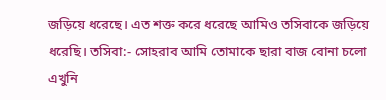জড়িয়ে ধরেছে। এত শক্ত করে ধরেছে আমিও তসিবাকে জড়িয়ে ধরেছি। তসিবা:- সোহরাব আমি তোমাকে ছারা বাজ বোনা চলো এখুনি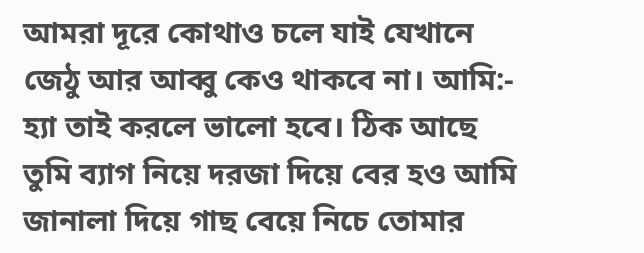আমরা দূরে কোথাও চলে যাই যেখানে জেঠু আর আব্বু কেও থাকবে না। আমি:- হ্যা তাই করলে ভালো হবে। ঠিক আছে তুমি ব্যাগ নিয়ে দরজা দিয়ে বের হও আমি জানালা দিয়ে গাছ বেয়ে নিচে তোমার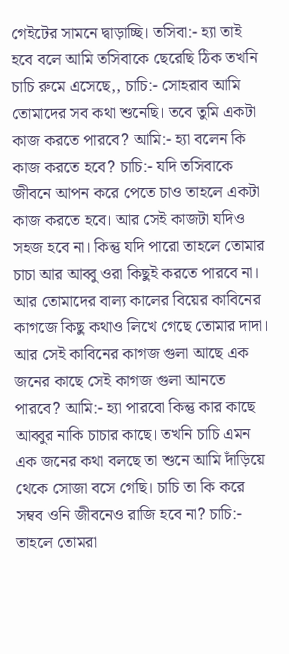গেইটের সামনে দ্বাড়াচ্ছি। তসিবা:- হ্যা তাই হবে বলে আমি তসিবাকে ছেরেছি ঠিক তখনি চাচি রুমে এসেছে,, চাচি:- সোহরাব আমি তোমাদের সব কথা শুনেছি। তবে তুমি একটা কাজ করতে পারবে? আমি:- হ্যা বলেন কি কাজ করতে হবে? চাচি:- যদি তসিবাকে জীবনে আপন করে পেতে চাও তাহলে একটা কাজ করতে হবে। আর সেই কাজটা যদিও সহজ হবে না। কিন্তু যদি পারো তাহলে তোমার চাচা আর আব্বু ওরা কিছুই করতে পারবে না। আর তোমাদের বাল্য কালের বিয়ের কাবিনের কাগজে কিছু কথাও লিখে গেছে তোমার দাদা। আর সেই কাবিনের কাগজ গুলা আছে এক জনের কাছে সেই কাগজ গুলা আনতে পারবে? আমি:- হ্যা পারবো কিন্তু কার কাছে আব্বুর নাকি চাচার কাছে। তখনি চাচি এমন এক জনের কথা বলছে তা শুনে আমি দাঁড়িয়ে থেকে সোজা বসে গেছি। চাচি তা কি করে সম্বব ওনি জীবনেও রাজি হবে না? চাচি:- তাহলে তোমরা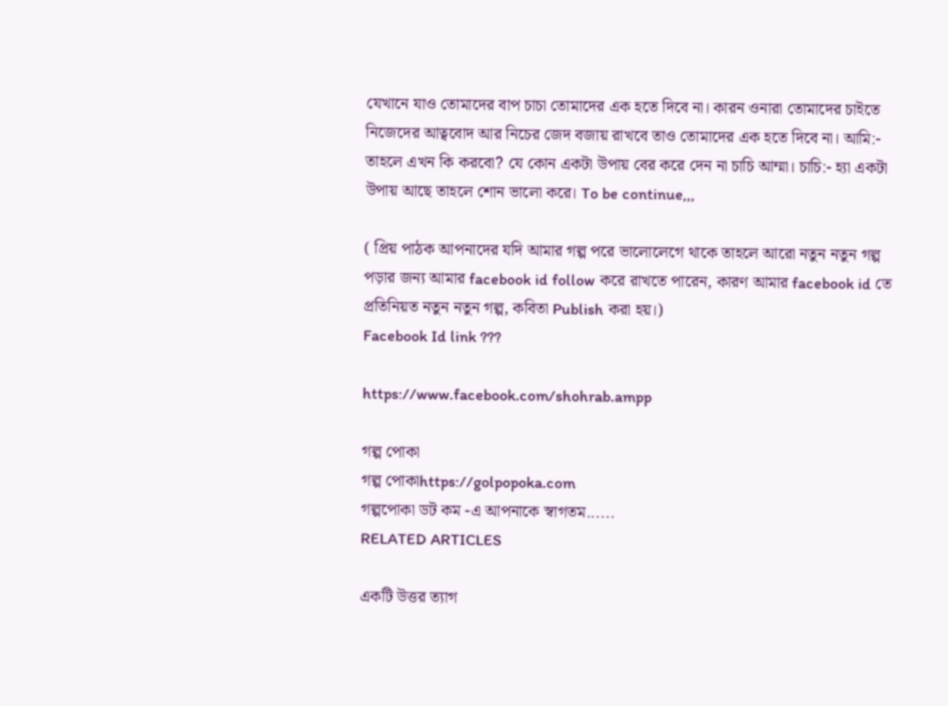যেখানে যাও তোমাদের বাপ চাচা তোমাদের এক হতে দিবে না। কারন ওনারা তোমাদের চাইতে নিজেদের আত্ববোদ আর নিচের জেদ বজায় রাখবে তাও তোমাদের এক হতে দিবে না। আমি:- তাহলে এখন কি করবো? যে কোন একটা উপায় বের করে দেন না চাচি আম্মা। চাচি:- হ্যা একটা উপায় আছে তাহলে শোন ভালো করে। To be continue,,,

( প্রিয় পাঠক আপনাদের যদি আমার গল্প পরে ভালোলেগে থাকে তাহলে আরো নতুন নতুন গল্প পড়ার জন্য আমার facebook id follow করে রাখতে পারেন, কারণ আমার facebook id তে প্রতিনিয়ত নতুন নতুন গল্প, কবিতা Publish করা হয়।)
Facebook Id link ???

https://www.facebook.com/shohrab.ampp

গল্প পোকা
গল্প পোকাhttps://golpopoka.com
গল্পপোকা ডট কম -এ আপনাকে স্বাগতম......
RELATED ARTICLES

একটি উত্তর ত্যাগ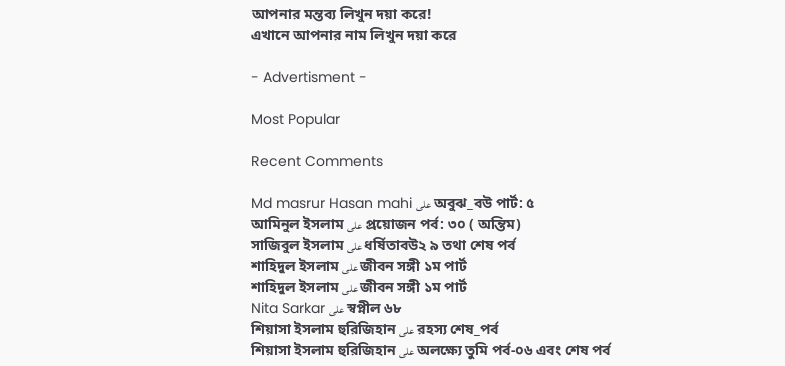আপনার মন্তব্য লিখুন দয়া করে!
এখানে আপনার নাম লিখুন দয়া করে

- Advertisment -

Most Popular

Recent Comments

Md masrur Hasan mahi على অবুঝ_বউ পার্ট: ৫
আমিনুল ইসলাম على প্রয়োজন পর্ব: ৩০ ( অন্তিম)
সাজিবুল ইসলাম على ধর্ষিতাবউ২ ৯ তথা শেষ পর্ব
শাহিদুল ইসলাম على জীবন সঙ্গী ১ম পার্ট
শাহিদুল ইসলাম على জীবন সঙ্গী ১ম পার্ট
Nita Sarkar على স্বপ্নীল ৬৮
শিয়াসা ইসলাম হুরিজিহান على রহস্য শেষ_পর্ব
শিয়াসা ইসলাম হুরিজিহান على অলক্ষ্যে তুমি পর্ব-০৬ এবং শেষ পর্ব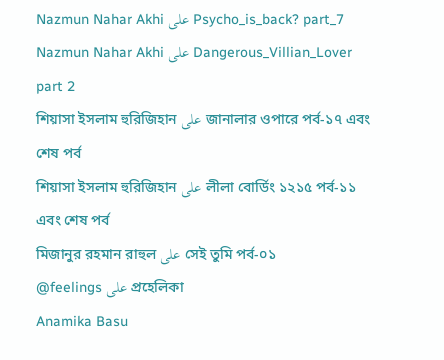Nazmun Nahar Akhi على Psycho_is_back? part_7
Nazmun Nahar Akhi على Dangerous_Villian_Lover part 2
শিয়াসা ইসলাম হুরিজিহান على জানালার ওপারে পর্ব-১৭ এবং শেষ পর্ব
শিয়াসা ইসলাম হুরিজিহান على লীলা বোর্ডিং ১২১৫ পর্ব-১১ এবং শেষ পর্ব
মিজানুর রহমান রাহুল على সেই তুমি পর্ব-০১
@feelings على প্রহেলিকা
Anamika Basu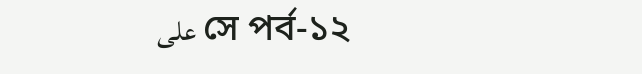على সে পর্ব-১২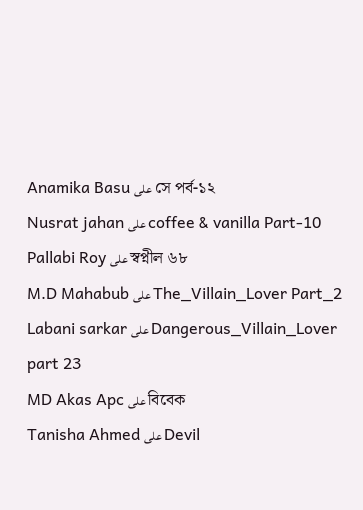Anamika Basu على সে পর্ব-১২
Nusrat jahan على coffee & vanilla Part-10
Pallabi Roy على স্বপ্নীল ৬৮
M.D Mahabub على The_Villain_Lover Part_2
Labani sarkar على Dangerous_Villain_Lover part 23
MD Akas Apc على বিবেক
Tanisha Ahmed على Devil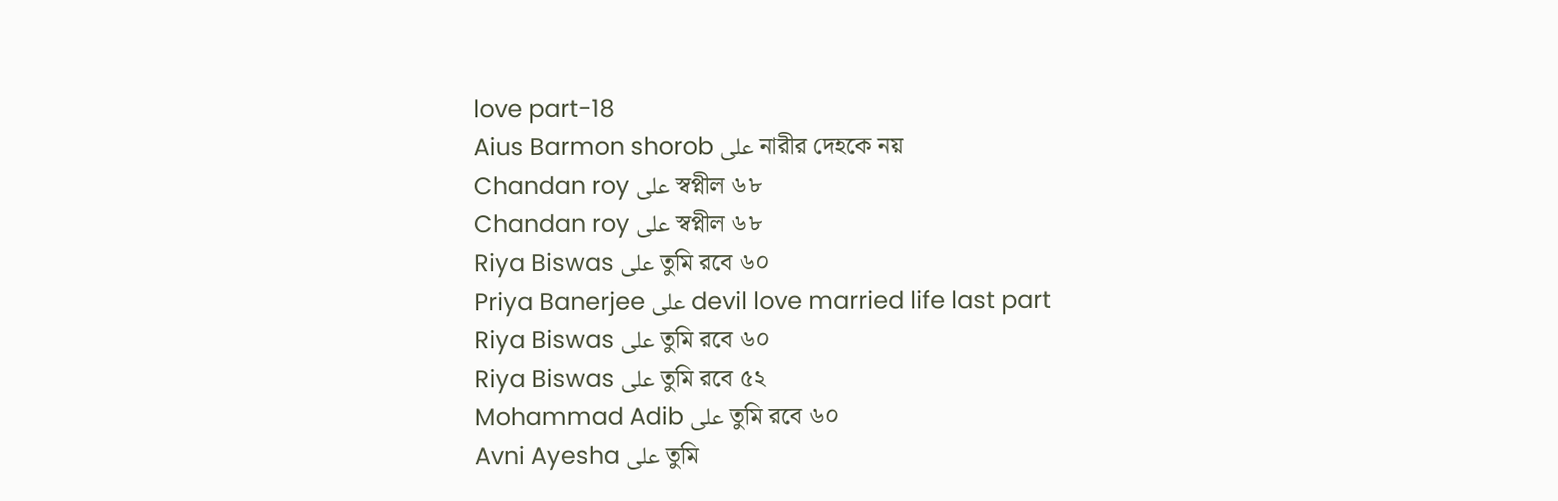love part-18
Aius Barmon shorob على নারীর দেহকে নয়
Chandan roy على স্বপ্নীল ৬৮
Chandan roy على স্বপ্নীল ৬৮
Riya Biswas على তুমি রবে ৬০
Priya Banerjee على devil love married life last part
Riya Biswas على তুমি রবে ৬০
Riya Biswas على তুমি রবে ৫২
Mohammad Adib على তুমি রবে ৬০
Avni Ayesha على তুমি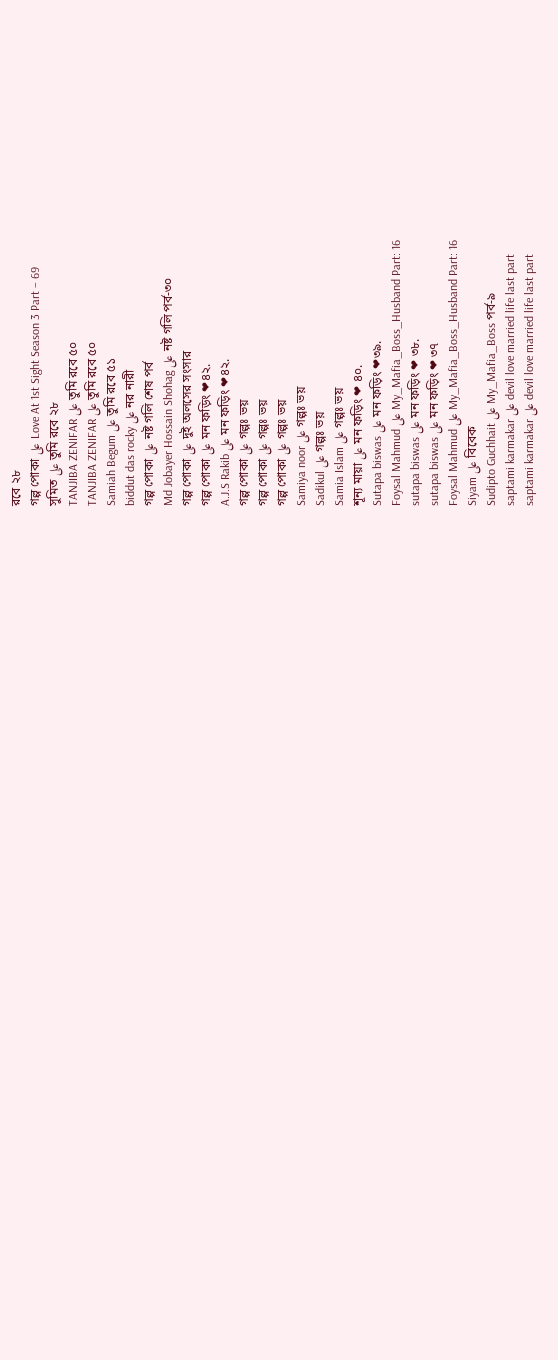রবে ২৮
গল্প পোকা على Love At 1st Sight Season 3 Part – 69
সুমিত على তুমি রবে ২৮
TANJIBA ZENIFAR على তুমি রবে ৫০
TANJIBA ZENIFAR على তুমি রবে ৫০
Samiah Begum على তুমি রবে ৫১
biddut das rocky على নর নারী
গল্প পোকা على নষ্ট গলি শেষ পর্ব
Md Jobayer Hossain Shohag على নষ্ট গলি পর্ব-৩০
গল্প পোকা على দুই অলসের সংসার
গল্প পোকা على মন ফড়িং ❤৪২.
A.J.S Rakib على মন ফড়িং ❤৪২.
গল্প পোকা على গল্পঃ ভয়
গল্প পোকা على গল্পঃ ভয়
গল্প পোকা على গল্পঃ ভয়
Samiya noor على গল্পঃ ভয়
Sadikul على গল্পঃ ভয়
Samia Islam على গল্পঃ ভয়
শূন্য মায়া على মন ফড়িং ❤ ৪০.
Sutapa biswas على মন ফড়িং ❤৩৯.
Foysal Mahmud على My_Mafia_Boss_Husband Part: 16
sutapa biswas على মন ফড়িং ❤ ৩৮.
sutapa biswas على মন ফড়িং ❤ ৩৭
Foysal Mahmud على My_Mafia_Boss_Husband Part: 16
Siyam على বিবেক
Sudipto Guchhait على My_Mafia_Boss পর্ব-৯
saptami karmakar على devil love married life last part
saptami karmakar على devil love married life last part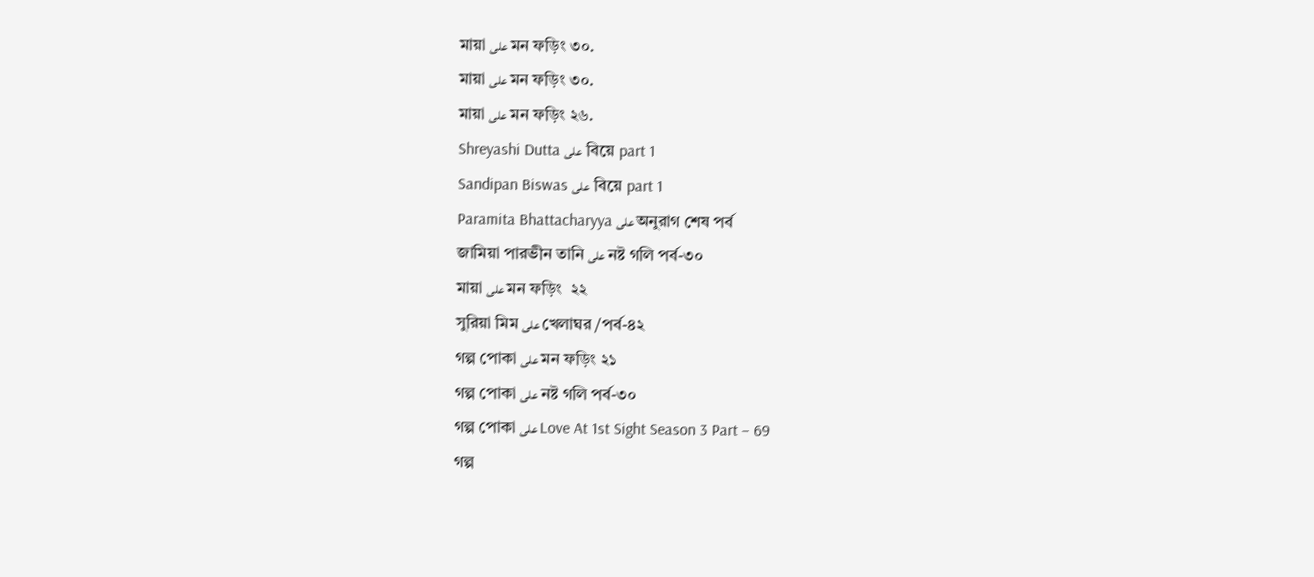মায়া على মন ফড়িং ৩০.
মায়া على মন ফড়িং ৩০.
মায়া على মন ফড়িং ২৬.
Shreyashi Dutta على  বিয়ে part 1
Sandipan Biswas على  বিয়ে part 1
Paramita Bhattacharyya على অনুরাগ শেষ পর্ব
জামিয়া পারভীন তানি على নষ্ট গলি পর্ব-৩০
মায়া على মন ফড়িং  ২২
সুরিয়া মিম على খেলাঘর /পর্ব-৪২
গল্প পোকা على মন ফড়িং ২১
গল্প পোকা على নষ্ট গলি পর্ব-৩০
গল্প পোকা على Love At 1st Sight Season 3 Part – 69
গল্প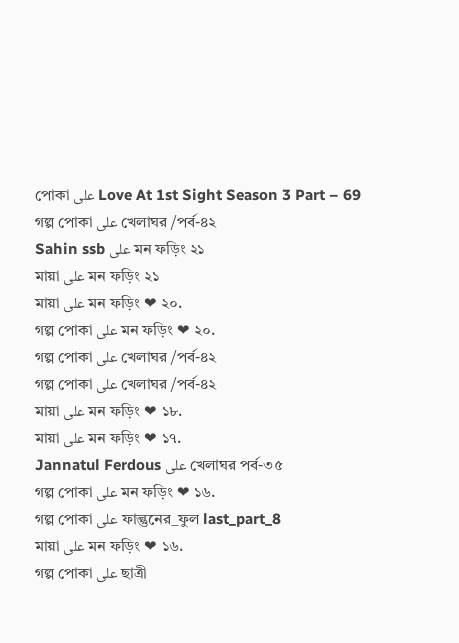পোকা على Love At 1st Sight Season 3 Part – 69
গল্প পোকা على খেলাঘর /পর্ব-৪২
Sahin ssb على মন ফড়িং ২১
মায়া على মন ফড়িং ২১
মায়া على মন ফড়িং ❤ ২০.
গল্প পোকা على মন ফড়িং ❤ ২০.
গল্প পোকা على খেলাঘর /পর্ব-৪২
গল্প পোকা على খেলাঘর /পর্ব-৪২
মায়া على মন ফড়িং ❤ ১৮.
মায়া على মন ফড়িং ❤ ১৭.
Jannatul Ferdous على খেলাঘর পর্ব-৩৫
গল্প পোকা على মন ফড়িং ❤ ১৬.
গল্প পোকা على ফাল্গুনের_ফুল last_part_8
মায়া على মন ফড়িং ❤ ১৬.
গল্প পোকা على ছাত্রী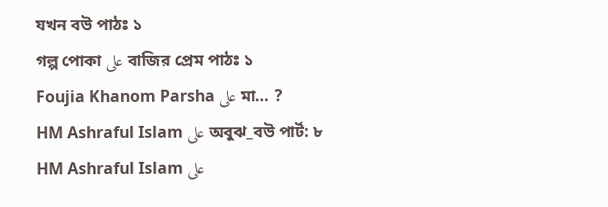যখন বউ পাঠঃ ১
গল্প পোকা على বাজির প্রেম পাঠঃ ১
Foujia Khanom Parsha على মা… ?
HM Ashraful Islam على অবুঝ_বউ পার্ট: ৮
HM Ashraful Islam على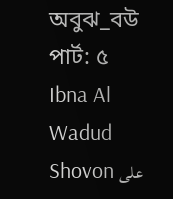অবুঝ_বউ পার্ট: ৫
Ibna Al Wadud Shovon على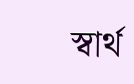স্বার্থ